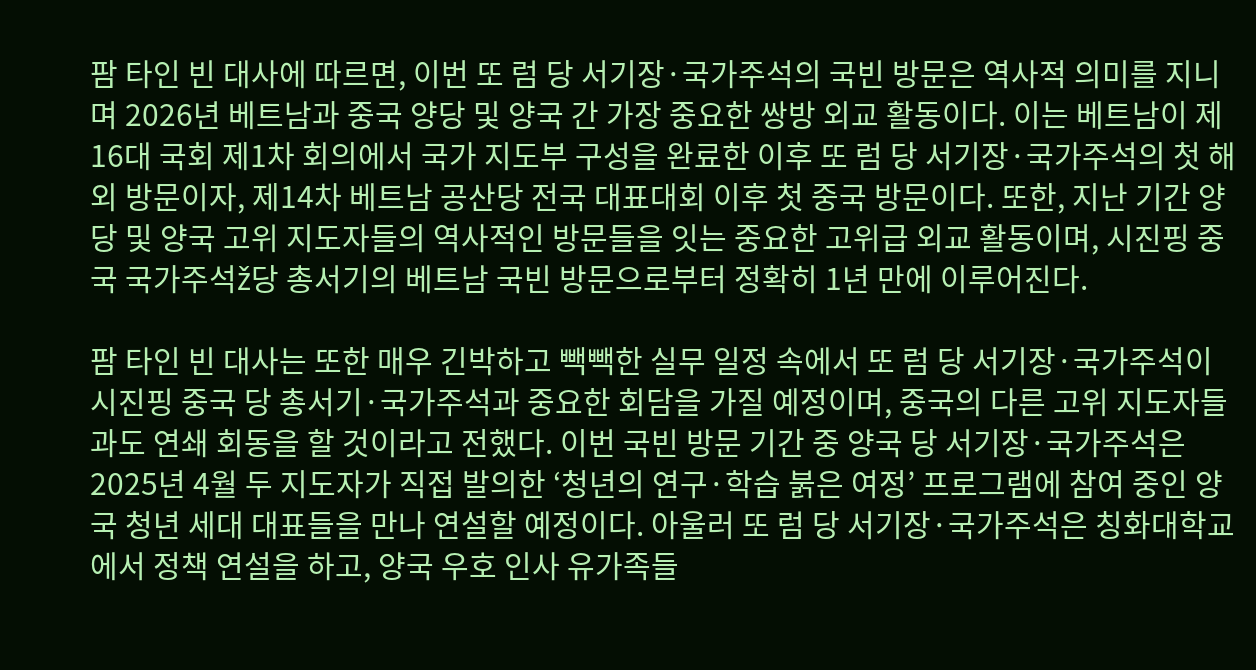팜 타인 빈 대사에 따르면, 이번 또 럼 당 서기장·국가주석의 국빈 방문은 역사적 의미를 지니며 2026년 베트남과 중국 양당 및 양국 간 가장 중요한 쌍방 외교 활동이다. 이는 베트남이 제16대 국회 제1차 회의에서 국가 지도부 구성을 완료한 이후 또 럼 당 서기장·국가주석의 첫 해외 방문이자, 제14차 베트남 공산당 전국 대표대회 이후 첫 중국 방문이다. 또한, 지난 기간 양당 및 양국 고위 지도자들의 역사적인 방문들을 잇는 중요한 고위급 외교 활동이며, 시진핑 중국 국가주석ž당 총서기의 베트남 국빈 방문으로부터 정확히 1년 만에 이루어진다.

팜 타인 빈 대사는 또한 매우 긴박하고 빽빽한 실무 일정 속에서 또 럼 당 서기장·국가주석이 시진핑 중국 당 총서기·국가주석과 중요한 회담을 가질 예정이며, 중국의 다른 고위 지도자들과도 연쇄 회동을 할 것이라고 전했다. 이번 국빈 방문 기간 중 양국 당 서기장·국가주석은 2025년 4월 두 지도자가 직접 발의한 ‘청년의 연구·학습 붉은 여정’ 프로그램에 참여 중인 양국 청년 세대 대표들을 만나 연설할 예정이다. 아울러 또 럼 당 서기장·국가주석은 칭화대학교에서 정책 연설을 하고, 양국 우호 인사 유가족들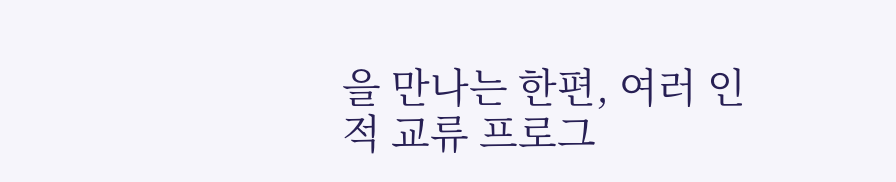을 만나는 한편, 여러 인적 교류 프로그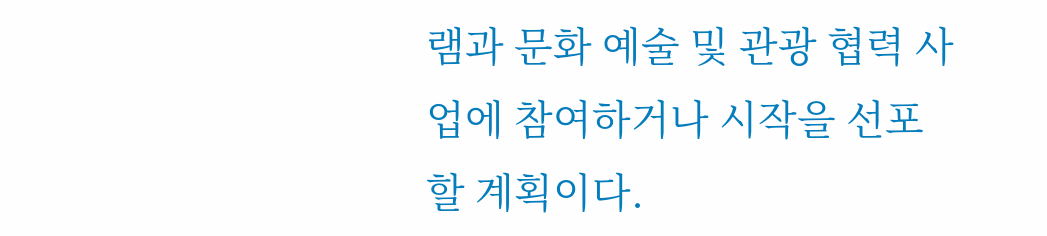램과 문화 예술 및 관광 협력 사업에 참여하거나 시작을 선포할 계획이다.